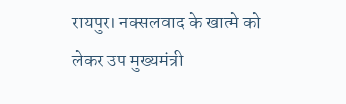रायपुर। नक्सलवाद के खात्मे को लेकर उप मुख्यमंत्री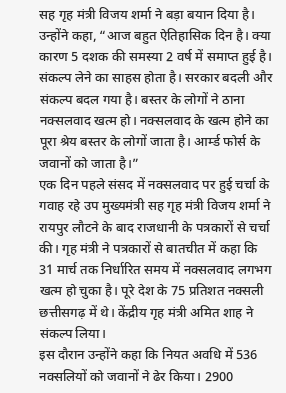सह गृह मंत्री विजय शर्मा ने बड़ा बयान दिया है। उन्होंने कहा, “आज बहुत ऐतिहासिक दिन है। क्या कारण 5 दशक की समस्या 2 वर्ष में समाप्त हुई है। संकल्प लेने का साहस होता है। सरकार बदली और संकल्प बदल गया है। बस्तर के लोगों ने ठाना नक्सलवाद खत्म हो। नक्सलवाद के खत्म होने का पूरा श्रेय बस्तर के लोगों जाता है। आर्म्ड फोर्स के जवानों को जाता है।”
एक दिन पहले संसद में नक्सलवाद पर हुई चर्चा के गवाह रहे उप मुख्यमंत्री सह गृह मंत्री विजय शर्मा ने रायपुर लौटने के बाद राजधानी के पत्रकारों से चर्चा की। गृह मंत्री ने पत्रकारों से बातचीत में कहा कि 31 मार्च तक निर्धारित समय में नक्सलवाद लगभग खत्म हो चुका है। पूरे देश के 75 प्रतिशत नक्सली छत्तीसगढ़ में थे। केंद्रीय गृह मंत्री अमित शाह ने संकल्प लिया।
इस दौरान उन्होंने कहा कि नियत अवधि में 536 नक्सलियों को जवानों ने ढेर किया। 2900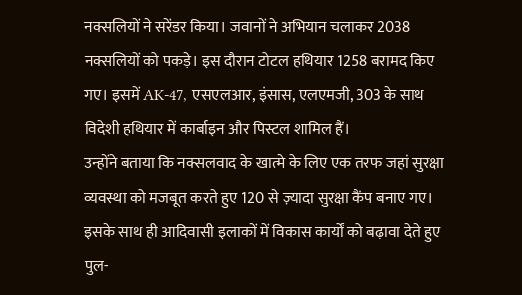नक्सलियों ने सरेंडर किया। जवानों ने अभियान चलाकर 2038 नक्सलियों को पकड़े। इस दौरान टोटल हथियार 1258 बरामद किए गए। इसमें AK-47, एसएलआर, इंसास, एलएमजी, 303 के साथ विदेशी हथियार में कार्बाइन और पिस्टल शामिल हैं।
उन्होंने बताया कि नक्सलवाद के खात्मे के लिए एक तरफ जहां सुरक्षा व्यवस्था को मजबूत करते हुए 120 से ज़्यादा सुरक्षा कैंप बनाए गए। इसके साथ ही आदिवासी इलाकों में विकास कार्यों को बढ़ावा देते हुए पुल-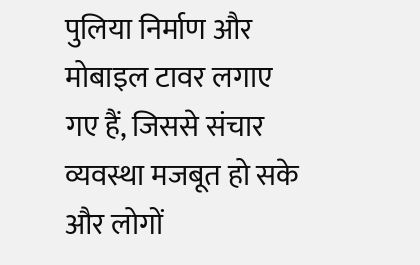पुलिया निर्माण और मोबाइल टावर लगाए गए हैं, जिससे संचार व्यवस्था मजबूत हो सके और लोगों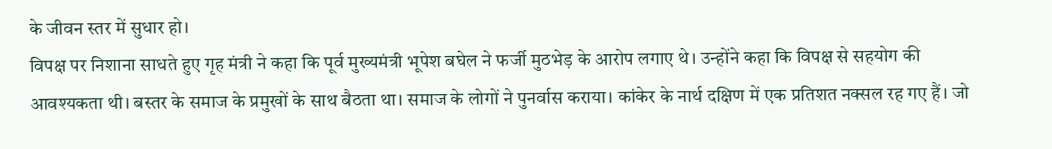के जीवन स्तर में सुधार हो।
विपक्ष पर निशाना साधते हुए गृह मंत्री ने कहा कि पूर्व मुख्यमंत्री भूपेश बघेल ने फर्जी मुठभेड़ के आरोप लगाए थे। उन्होंने कहा कि विपक्ष से सहयोग की आवश्यकता थी। बस्तर के समाज के प्रमुखों के साथ बैठता था। समाज के लोगों ने पुनर्वास कराया। कांकेर के नार्थ दक्षिण में एक प्रतिशत नक्सल रह गए हैं। जो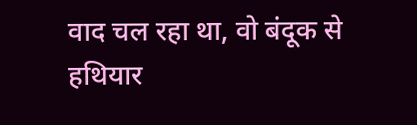वाद चल रहा था, वो बंदूक से हथियार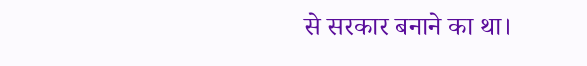से सरकार बनाने का था।